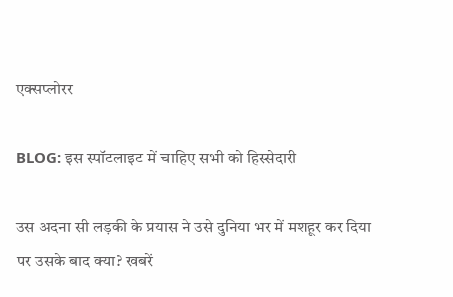एक्सप्लोरर

BLOG: इस स्पॉटलाइट में चाहिए सभी को हिस्सेदारी

उस अदना सी लड़की के प्रयास ने उसे दुनिया भर में मशहूर कर दिया पर उसके बाद क्या? खबरें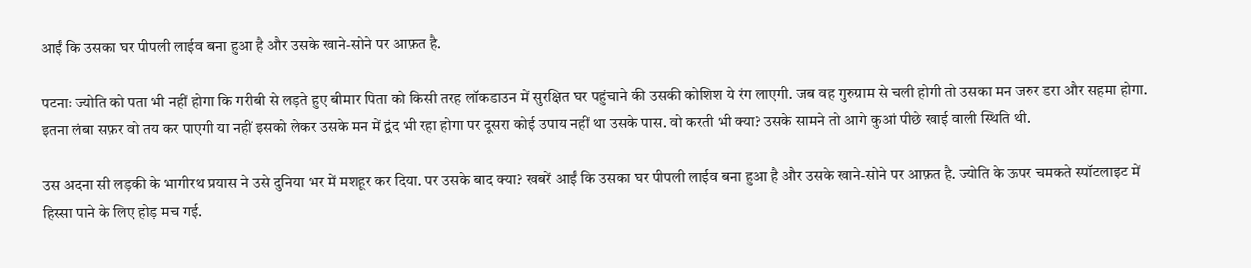आईं कि उसका घर पीपली लाईव बना हुआ है और उसके खाने-सोने पर आफ़त है.

पटनाः ज्योति को पता भी नहीं होगा कि गरीबी से लड़ते हुए बीमार पिता को किसी तरह लॉकडाउन में सुरक्षित घर पहुंचाने की उसकी कोशिश ये रंग लाएगी. जब वह गुरुग्राम से चली होगी तो उसका मन जरुर डरा और सहमा होगा. इतना लंबा सफ़र वो तय कर पाएगी या नहीं इसको लेकर उसके मन में द्वंद भी रहा होगा पर दूसरा कोई उपाय नहीं था उसके पास. वो करती भी क्या? उसके सामने तो आगे कुआं पीछे खाई वाली स्थिति थी.

उस अदना सी लड़की के भागीरथ प्रयास ने उसे दुनिया भर में मशहूर कर दिया. पर उसके बाद क्या? खबरें आईं कि उसका घर पीपली लाईव बना हुआ है और उसके खाने-सोने पर आफ़त है. ज्योति के ऊपर चमकते स्पॉटलाइट में हिस्सा पाने के लिए होड़ मच गई.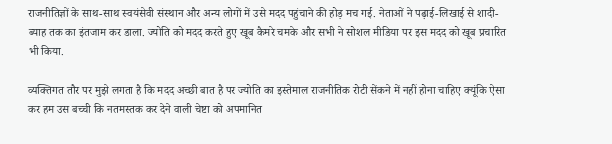राजनीतिज्ञों के साथ-साथ स्वयंसेवी संस्थान और अन्य लोगों में उसे मदद पहुंचाने की होड़ मच गई. नेताओं ने पढ़ाई-लिखाई से शादी-ब्याह तक का इंतजाम कर डाला. ज्योति को मदद करते हुए खूब कैमरे चमके और सभी ने सोशल मीडिया पर इस मदद को खूब प्रचारित भी किया.

व्यक्तिगत तौर पर मुझे लगता है कि मदद अच्छी बात है पर ज्योति का इस्तेमाल राजनीतिक रोटी सेंकने में नहीं होना चाहिए क्यूंकि ऐसा कर हम उस बच्ची कि नतमस्तक कर देने वाली चेष्टा को अपमानित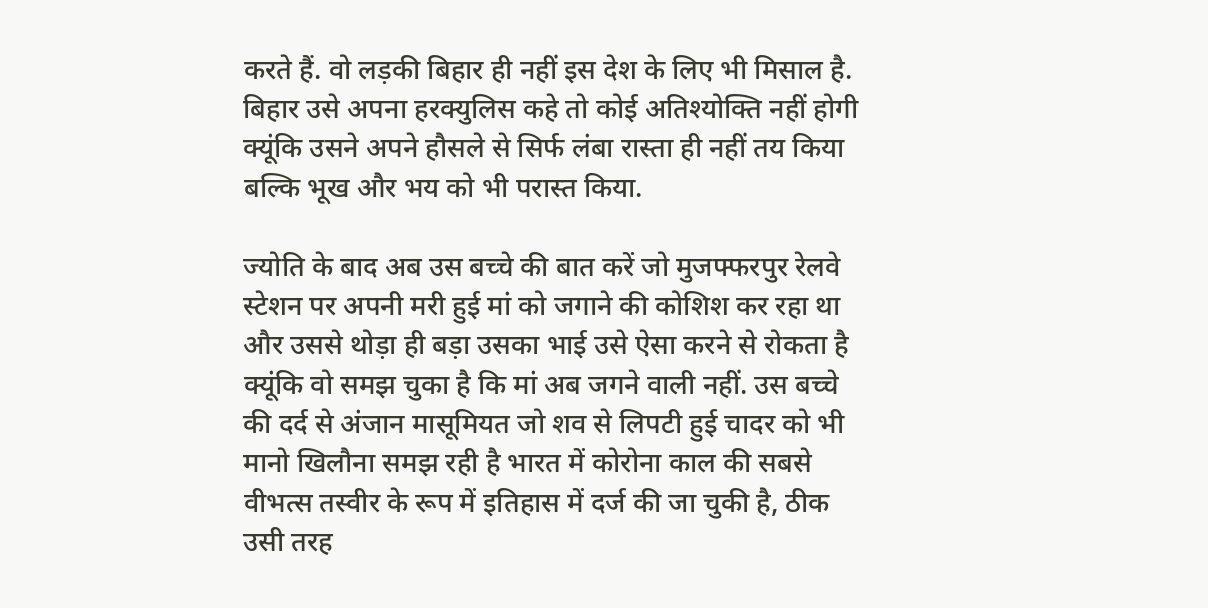करते हैं. वो लड़की बिहार ही नहीं इस देश के लिए भी मिसाल है. बिहार उसे अपना हरक्युलिस कहे तो कोई अतिश्योक्ति नहीं होगी क्यूंकि उसने अपने हौसले से सिर्फ लंबा रास्ता ही नहीं तय किया बल्कि भूख और भय को भी परास्त किया.

ज्योति के बाद अब उस बच्चे की बात करें जो मुजफ्फरपुर रेलवे स्टेशन पर अपनी मरी हुई मां को जगाने की कोशिश कर रहा था और उससे थोड़ा ही बड़ा उसका भाई उसे ऐसा करने से रोकता है क्यूंकि वो समझ चुका है कि मां अब जगने वाली नहीं. उस बच्चे की दर्द से अंजान मासूमियत जो शव से लिपटी हुई चादर को भी मानो खिलौना समझ रही है भारत में कोरोना काल की सबसे वीभत्स तस्वीर के रूप में इतिहास में दर्ज की जा चुकी है, ठीक उसी तरह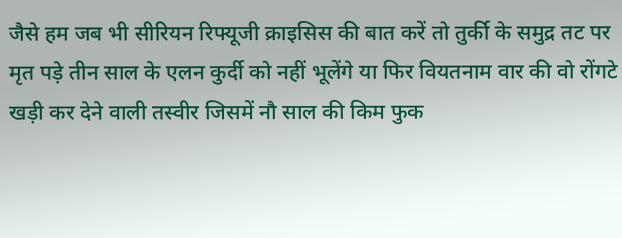जैसे हम जब भी सीरियन रिफ्यूजी क्राइसिस की बात करें तो तुर्की के समुद्र तट पर मृत पड़े तीन साल के एलन कुर्दी को नहीं भूलेंगे या फिर वियतनाम वार की वो रोंगटे खड़ी कर देने वाली तस्वीर जिसमें नौ साल की किम फुक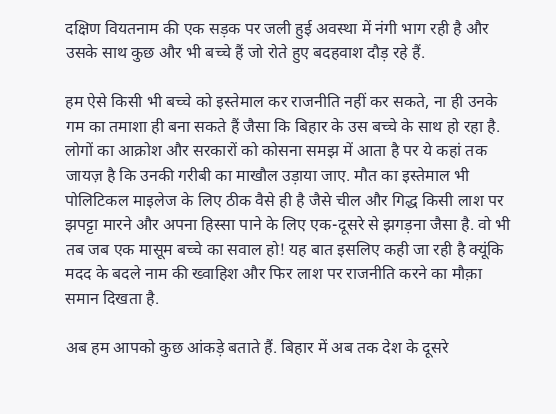दक्षिण वियतनाम की एक सड़क पर जली हुई अवस्था में नंगी भाग रही है और उसके साथ कुछ और भी बच्चे हैं जो रोते हुए बदहवाश दौड़ रहे हैं.

हम ऐसे किसी भी बच्चे को इस्तेमाल कर राजनीति नहीं कर सकते, ना ही उनके गम का तमाशा ही बना सकते हैं जैसा कि बिहार के उस बच्चे के साथ हो रहा है. लोगों का आक्रोश और सरकारों को कोसना समझ में आता है पर ये कहां तक जायज़ है कि उनकी गरीबी का माखौल उड़ाया जाए. मौत का इस्तेमाल भी पोलिटिकल माइलेज के लिए ठीक वैसे ही है जैसे चील और गिद्ध किसी लाश पर झपट्टा मारने और अपना हिस्सा पाने के लिए एक-दूसरे से झगड़ना जैसा है. वो भी तब जब एक मासूम बच्चे का सवाल हो! यह बात इसलिए कही जा रही है क्यूंकि मदद के बदले नाम की ख्वाहिश और फिर लाश पर राजनीति करने का मौक़ा समान दिखता है.

अब हम आपको कुछ आंकड़े बताते हैं. बिहार में अब तक देश के दूसरे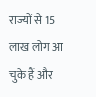राज्यों से 15 लाख लोग आ चुके हैं और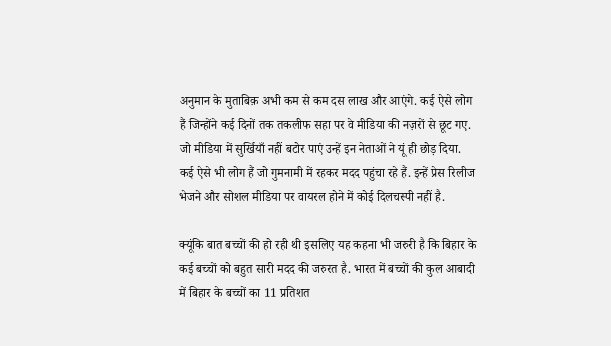अनुमान के मुताबिक़ अभी कम से कम दस लाख और आएंगे. कई ऐसे लोग हैं जिन्होंने कई दिनों तक तकलीफ सहा पर वे मीडिया की नज़रों से छूट गए. जो मीडिया में सुर्खियाँ नहीं बटोर पाएं उन्हें इन नेताओं ने यूं ही छोड़ दिया. कई ऐसे भी लोग हैं जो गुमनामी में रहकर मदद पहुंचा रहे हैं. इन्हें प्रेस रिलीज भेजने और सोशल मीडिया पर वायरल होने में कोई दिलचस्पी नहीं है.

क्यूंकि बात बच्चों की हो रही थी इसलिए यह कहना भी जरुरी है कि बिहार के कई बच्चों को बहुत सारी मदद की जरुरत है. भारत में बच्चों की कुल आबादी में बिहार के बच्चों का 11 प्रतिशत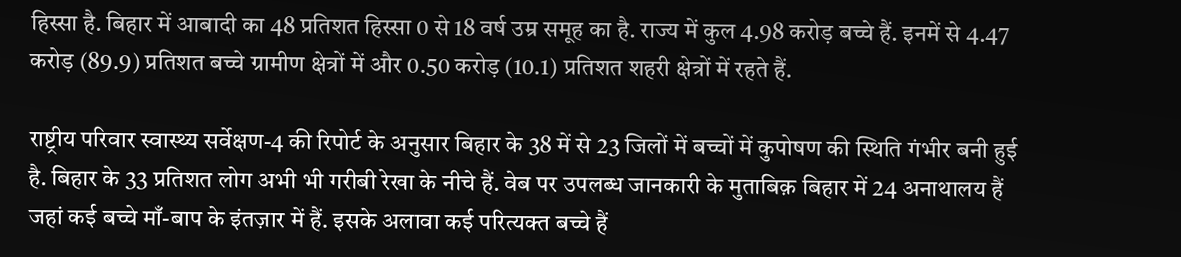हिस्सा है. बिहार में आबादी का 48 प्रतिशत हिस्सा 0 से 18 वर्ष उम्र समूह का है. राज्य में कुल 4.98 करोड़ बच्चे हैं. इनमें से 4.47 करोड़ (89.9) प्रतिशत बच्चे ग्रामीण क्षेत्रों में और 0.50 करोड़ (10.1) प्रतिशत शहरी क्षेत्रों में रहते हैं.

राष्ट्रीय परिवार स्वास्थ्य सर्वेक्षण-4 की रिपोर्ट के अनुसार बिहार के 38 में से 23 जिलों में बच्चों में कुपोषण की स्थिति गंभीर बनी हुई है. बिहार के 33 प्रतिशत लोग अभी भी गरीबी रेखा के नीचे हैं. वेब पर उपलब्ध जानकारी के मुताबिक़ बिहार में 24 अनाथालय हैं जहां कई बच्चे माँ-बाप के इंतज़ार में हैं. इसके अलावा कई परित्यक्त बच्चे हैं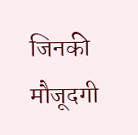जिनकी मौजूदगी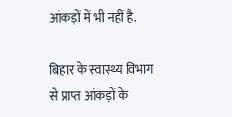आंकड़ों में भी नहीं है.

बिहार के स्वास्थ्य विभाग से प्राप्त आंकड़ों के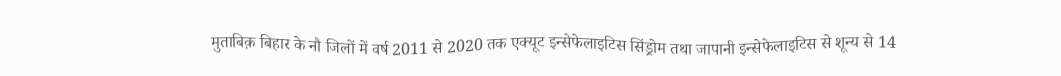मुताबिक़ बिहार के नौ जिलों में वर्ष 2011 से 2020 तक एक्यूट इन्सेफेलाइटिस सिंड्रोम तथा जापानी इन्सेफेलाइटिस से शून्य से 14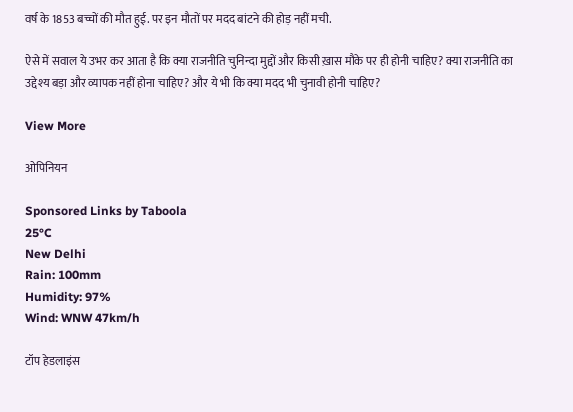वर्ष के 1853 बच्चों की मौत हुई. पर इन मौतों पर मदद बांटने की होड़ नहीं मची.

ऐसे में सवाल ये उभर कर आता है कि क्या राजनीति चुनिन्दा मुद्दों और किसी ख़ास मौके पर ही होनी चाहिए? क्या राजनीति का उद्देश्य बड़ा और व्यापक नहीं होना चाहिए? और ये भी कि क्या मदद भी चुनावी होनी चाहिए?

View More

ओपिनियन

Sponsored Links by Taboola
25°C
New Delhi
Rain: 100mm
Humidity: 97%
Wind: WNW 47km/h

टॉप हेडलाइंस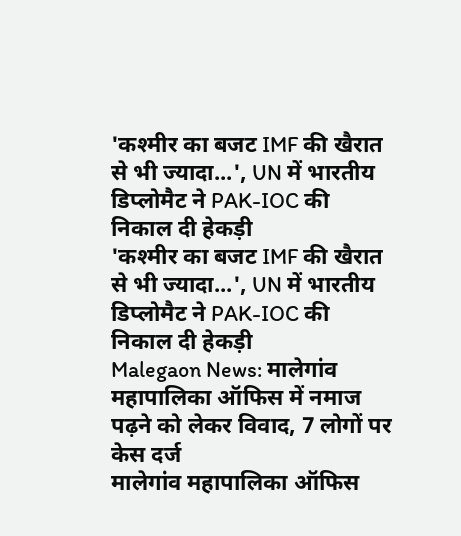'कश्मीर का बजट IMF की खैरात से भी ज्यादा...', UN में भारतीय डिप्लोमैट ने PAK-IOC की निकाल दी हेकड़ी
'कश्मीर का बजट IMF की खैरात से भी ज्यादा...', UN में भारतीय डिप्लोमैट ने PAK-IOC की निकाल दी हेकड़ी
Malegaon News: मालेगांव महापालिका ऑफिस में नमाज पढ़ने को लेकर विवाद, 7 लोगों पर केस दर्ज
मालेगांव महापालिका ऑफिस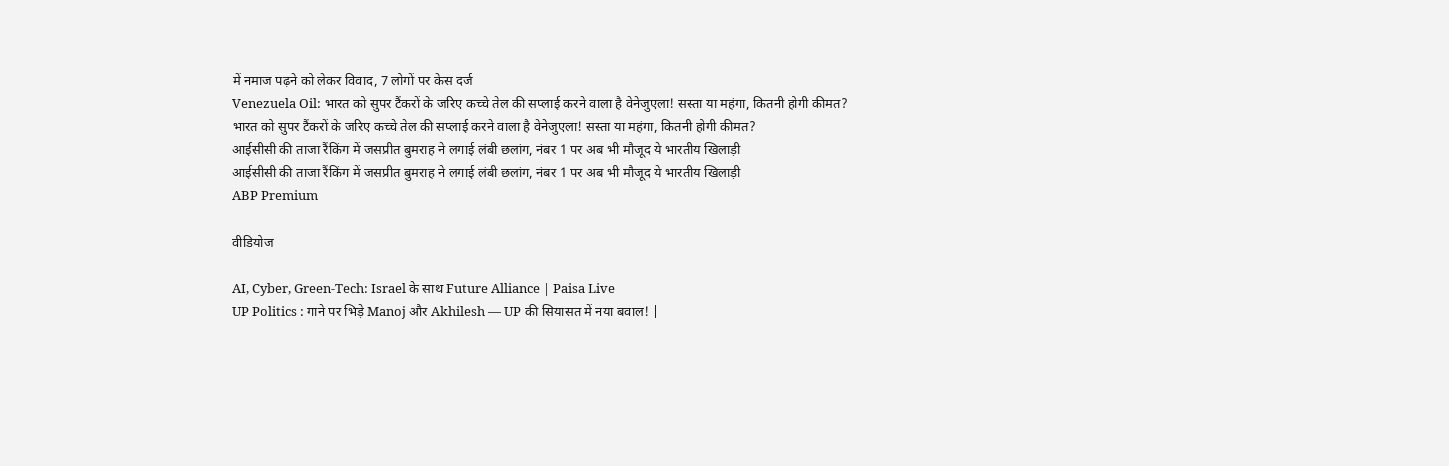में नमाज पढ़ने को लेकर विवाद, 7 लोगों पर केस दर्ज
Venezuela Oil: भारत को सुपर टैंकरों के जरिए कच्चे तेल की सप्लाई करने वाला है वेनेजुएला! सस्ता या महंगा, कितनी होगी कीमत?
भारत को सुपर टैंकरों के जरिए कच्चे तेल की सप्लाई करने वाला है वेनेजुएला! सस्ता या महंगा, कितनी होगी कीमत?
आईसीसी की ताजा रैंकिंग में जसप्रीत बुमराह ने लगाई लंबी छलांग, नंबर 1 पर अब भी मौजूद ये भारतीय खिलाड़ी
आईसीसी की ताजा रैंकिंग में जसप्रीत बुमराह ने लगाई लंबी छलांग, नंबर 1 पर अब भी मौजूद ये भारतीय खिलाड़ी
ABP Premium

वीडियोज

AI, Cyber, Green-Tech: Israel के साथ Future Alliance | Paisa Live
UP Politics : गाने पर भिड़े Manoj और Akhilesh — UP की सियासत में नया बवाल! |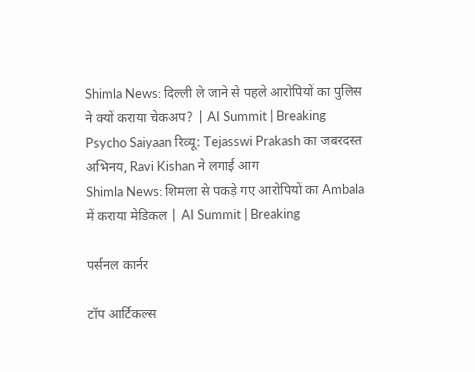Shimla News: दिल्ली ले जाने से पहले आरोपियों का पुलिस ने क्यों कराया चेकअप? | AI Summit | Breaking
Psycho Saiyaan रिव्यू: Tejasswi Prakash का जबरदस्त अभिनय, Ravi Kishan ने लगाई आग
Shimla News: शिमला से पकड़े गए आरोपियों का Ambala में कराया मेडिकल | AI Summit | Breaking

पर्सनल कार्नर

टॉप आर्टिकल्स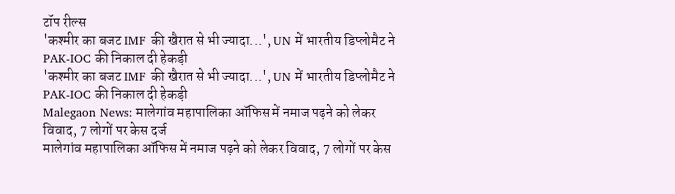टॉप रील्स
'कश्मीर का बजट IMF की खैरात से भी ज्यादा...', UN में भारतीय डिप्लोमैट ने PAK-IOC की निकाल दी हेकड़ी
'कश्मीर का बजट IMF की खैरात से भी ज्यादा...', UN में भारतीय डिप्लोमैट ने PAK-IOC की निकाल दी हेकड़ी
Malegaon News: मालेगांव महापालिका ऑफिस में नमाज पढ़ने को लेकर विवाद, 7 लोगों पर केस दर्ज
मालेगांव महापालिका ऑफिस में नमाज पढ़ने को लेकर विवाद, 7 लोगों पर केस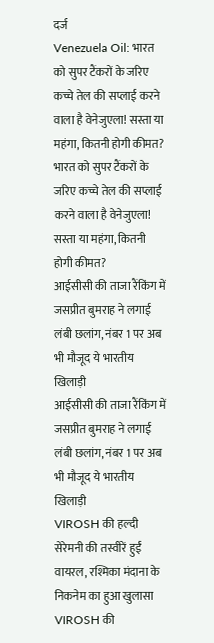दर्ज
Venezuela Oil: भारत को सुपर टैंकरों के जरिए कच्चे तेल की सप्लाई करने वाला है वेनेजुएला! सस्ता या महंगा, कितनी होगी कीमत?
भारत को सुपर टैंकरों के जरिए कच्चे तेल की सप्लाई करने वाला है वेनेजुएला! सस्ता या महंगा, कितनी होगी कीमत?
आईसीसी की ताजा रैंकिंग में जसप्रीत बुमराह ने लगाई लंबी छलांग, नंबर 1 पर अब भी मौजूद ये भारतीय खिलाड़ी
आईसीसी की ताजा रैंकिंग में जसप्रीत बुमराह ने लगाई लंबी छलांग, नंबर 1 पर अब भी मौजूद ये भारतीय खिलाड़ी
VIROSH की हल्दी सेरेमनी की तस्वीरें हुईं वायरल, रश्मिका मंदाना के निकनेम का हुआ खुलासा
VIROSH की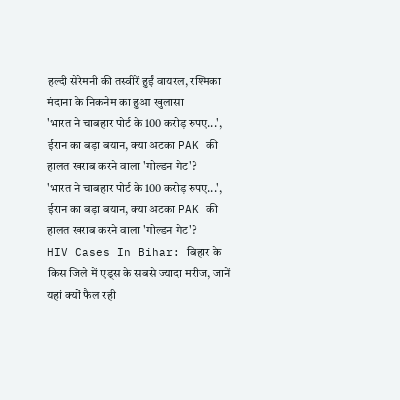हल्दी सेरेमनी की तस्वीरें हुईं वायरल, रश्मिका मंदाना के निकनेम का हुआ खुलासा
'भारत ने चाबहार पोर्ट के 100 करोड़ रुपए...', ईरान का बड़ा बयान, क्या अटका PAK की हालत खराब करने वाला 'गोल्डन गेट'?
'भारत ने चाबहार पोर्ट के 100 करोड़ रुपए...', ईरान का बड़ा बयान, क्या अटका PAK की हालत खराब करने वाला 'गोल्डन गेट'?
HIV Cases In Bihar: बिहार के किस जिले में एड्स के सबसे ज्यादा मरीज, जानें यहां क्यों फैल रही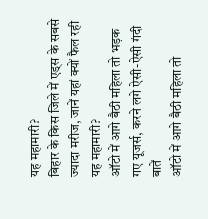यह महामारी?
बिहार के किस जिले में एड्स के सबसे ज्यादा मरीज, जानें यहां क्यों फैल रही यह महामारी?
ऑटो में आगे बैठी महिला तो भड़क गए यूजर्स, करने लगे ऐसी-ऐसी गंदी बातें
ऑटो में आगे बैठी महिला तो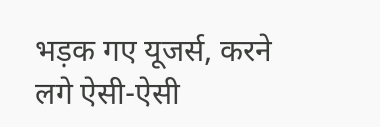भड़क गए यूजर्स, करने लगे ऐसी-ऐसी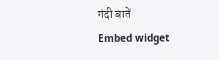गंदी बातें
Embed widget